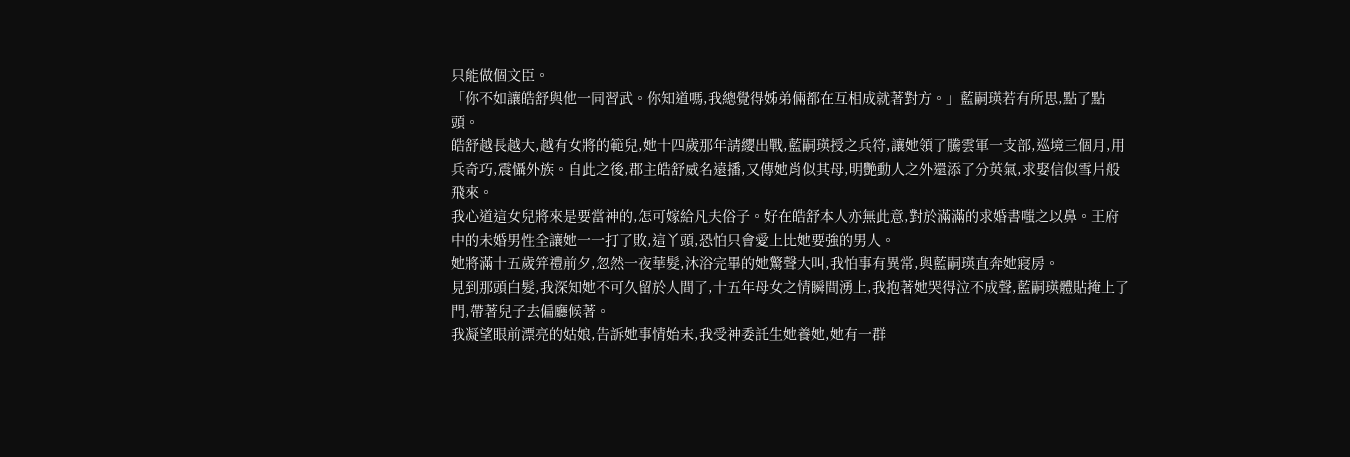只能做個文臣。
「你不如讓皓舒與他一同習武。你知道嗎,我總覺得姊弟倆都在互相成就著對方。」藍嗣瑛若有所思,點了點頭。
皓舒越長越大,越有女將的範兒,她十四歲那年請纓出戰,藍嗣瑛授之兵符,讓她領了騰雲軍一支部,巡境三個月,用兵奇巧,震懾外族。自此之後,郡主皓舒威名遠播,又傳她肖似其母,明艷動人之外還添了分英氣,求娶信似雪片般飛來。
我心道這女兒將來是要當神的,怎可嫁給凡夫俗子。好在皓舒本人亦無此意,對於滿滿的求婚書嗤之以鼻。王府中的未婚男性全讓她一一打了敗,這丫頭,恐怕只會愛上比她要強的男人。
她將滿十五歲笄禮前夕,忽然一夜華髮,沐浴完畢的她驚聲大叫,我怕事有異常,與藍嗣瑛直奔她寢房。
見到那頭白髮,我深知她不可久留於人間了,十五年母女之情瞬間湧上,我抱著她哭得泣不成聲,藍嗣瑛體貼掩上了門,帶著兒子去偏廳候著。
我凝望眼前漂亮的姑娘,告訴她事情始末,我受神委託生她養她,她有一群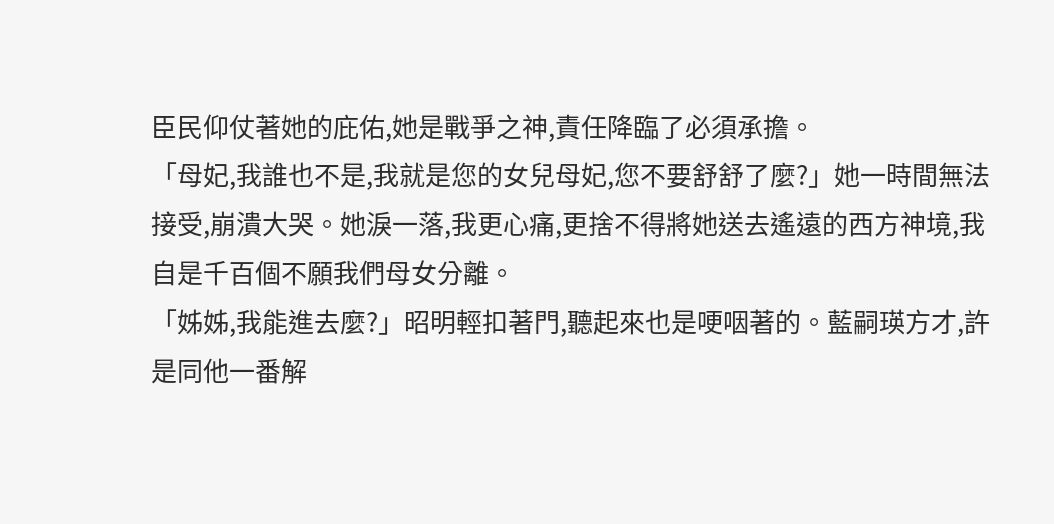臣民仰仗著她的庇佑,她是戰爭之神,責任降臨了必須承擔。
「母妃,我誰也不是,我就是您的女兒母妃,您不要舒舒了麼?」她一時間無法接受,崩潰大哭。她淚一落,我更心痛,更捨不得將她送去遙遠的西方神境,我自是千百個不願我們母女分離。
「姊姊,我能進去麼?」昭明輕扣著門,聽起來也是哽咽著的。藍嗣瑛方才,許是同他一番解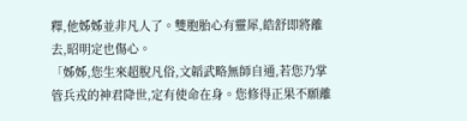釋,他姊姊並非凡人了。雙胞胎心有靈犀,皓舒即將離去,昭明定也傷心。
「姊姊,您生來超脫凡俗,文韜武略無師自通,若您乃掌管兵戎的神君降世,定有使命在身。您修得正果不願離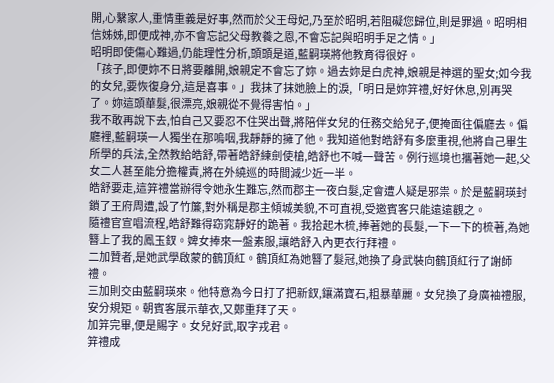開,心繫家人,重情重義是好事,然而於父王母妃,乃至於昭明,若阻礙您歸位,則是罪過。昭明相信姊姊,即便成神,亦不會忘記父母教養之恩,不會忘記與昭明手足之情。」
昭明即使傷心難過,仍能理性分析,頭頭是道,藍嗣瑛將他教育得很好。
「孩子,即便妳不日將要離開,娘親定不會忘了妳。過去妳是白虎神,娘親是神選的聖女;如今我的女兒,要恢復身分,這是喜事。」我抹了抹她臉上的淚,「明日是妳笄禮,好好休息,別再哭了。妳這頭華髮,很漂亮,娘親從不覺得害怕。」
我不敢再說下去,怕自己又要忍不住哭出聲,將陪伴女兒的任務交給兒子,便掩面往偏廳去。偏廳裡,藍嗣瑛一人獨坐在那嗚咽,我靜靜的擁了他。我知道他對皓舒有多麼重視,他將自己畢生所學的兵法,全然教給皓舒,帶著皓舒練劍使槍,皓舒也不喊一聲苦。例行巡境也攜著她一起,父女二人甚至能分擔權責,將在外繞巡的時間減少近一半。
皓舒要走,這笄禮當辦得令她永生難忘,然而郡主一夜白髮,定會遭人疑是邪祟。於是藍嗣瑛封鎖了王府周遭,設了竹簾,對外稱是郡主傾城美貌,不可直視,受邀賓客只能遠遠觀之。
隨禮官宣唱流程,皓舒難得窈窕靜好的跪著。我拾起木梳,捧著她的長髮,一下一下的梳著,為她簪上了我的鳳玉釵。婢女捧來一盤素服,讓皓舒入內更衣行拜禮。
二加贊者,是她武學啟蒙的鶴頂紅。鶴頂紅為她簪了髮冠,她換了身武裝向鶴頂紅行了謝師禮。
三加則交由藍嗣瑛來。他特意為今日打了把新釵,鑲滿寶石,粗暴華麗。女兒換了身廣袖禮服,安分規矩。朝賓客展示華衣,又鄭重拜了天。
加笄完畢,便是賜字。女兒好武,取字戎君。
笄禮成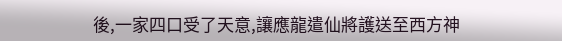後,一家四口受了天意,讓應龍遣仙將護送至西方神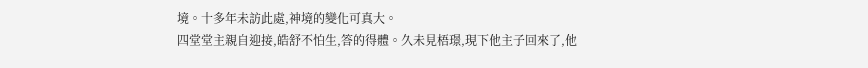境。十多年未訪此處,神境的變化可真大。
四堂堂主親自迎接,皓舒不怕生,答的得體。久未見梧璟,現下他主子回來了,他